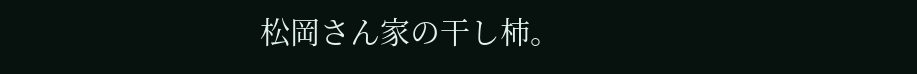松岡さん家の干し柿。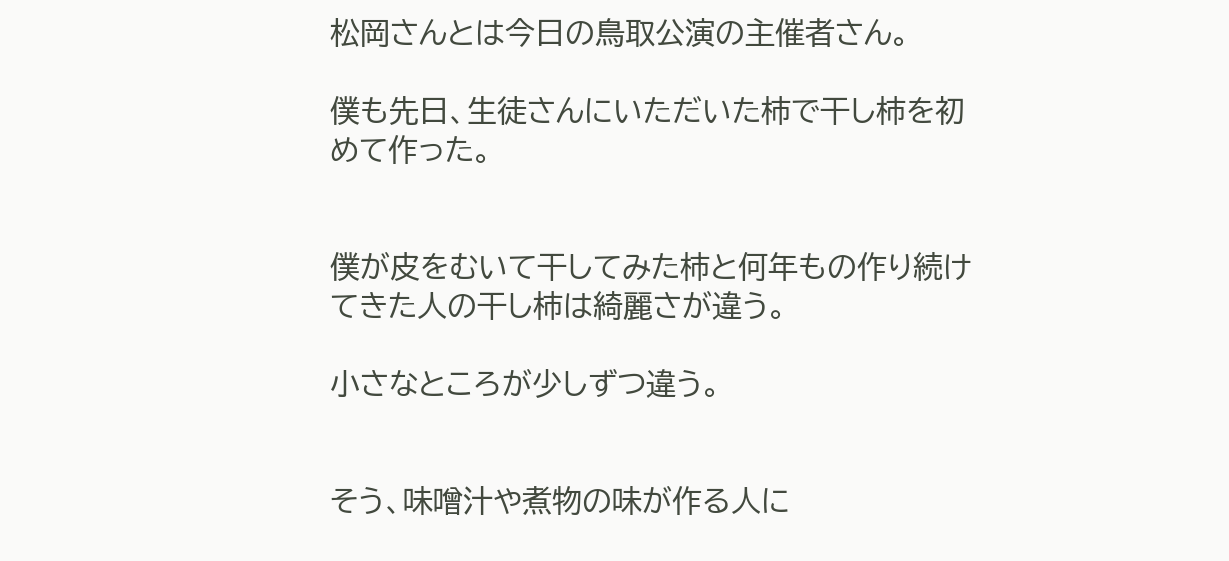松岡さんとは今日の鳥取公演の主催者さん。

僕も先日、生徒さんにいただいた柿で干し柿を初めて作った。


僕が皮をむいて干してみた柿と何年もの作り続けてきた人の干し柿は綺麗さが違う。

小さなところが少しずつ違う。


そう、味噌汁や煮物の味が作る人に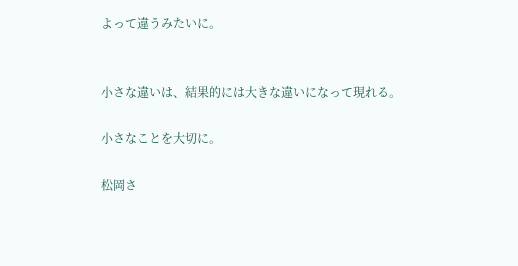よって違うみたいに。


小さな違いは、結果的には大きな違いになって現れる。

小さなことを大切に。

松岡さ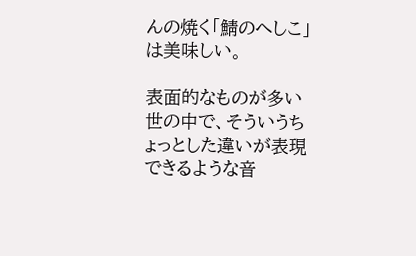んの焼く「鯖のへしこ」は美味しい。

表面的なものが多い世の中で、そういうちょっとした違いが表現できるような音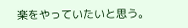楽をやっていたいと思う。